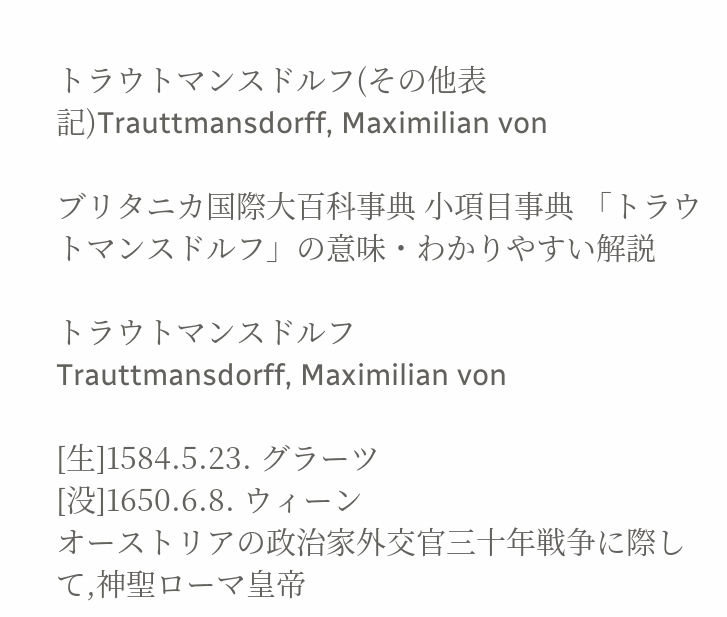トラウトマンスドルフ(その他表記)Trauttmansdorff, Maximilian von

ブリタニカ国際大百科事典 小項目事典 「トラウトマンスドルフ」の意味・わかりやすい解説

トラウトマンスドルフ
Trauttmansdorff, Maximilian von

[生]1584.5.23. グラーツ
[没]1650.6.8. ウィーン
オーストリアの政治家外交官三十年戦争に際して,神聖ローマ皇帝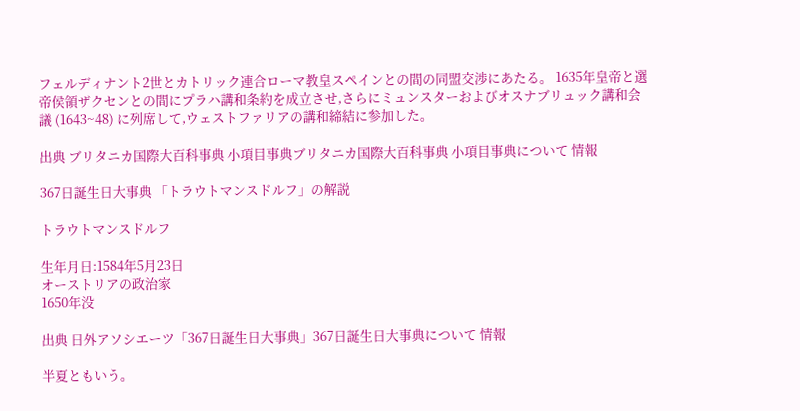フェルディナント2世とカトリック連合ローマ教皇スペインとの間の同盟交渉にあたる。 1635年皇帝と選帝侯領ザクセンとの間にプラハ講和条約を成立させ,さらにミュンスターおよびオスナブリュック講和会議 (1643~48) に列席して,ウェストファリアの講和締結に参加した。

出典 ブリタニカ国際大百科事典 小項目事典ブリタニカ国際大百科事典 小項目事典について 情報

367日誕生日大事典 「トラウトマンスドルフ」の解説

トラウトマンスドルフ

生年月日:1584年5月23日
オーストリアの政治家
1650年没

出典 日外アソシエーツ「367日誕生日大事典」367日誕生日大事典について 情報

半夏ともいう。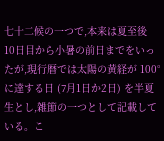七十二候の一つで,本来は夏至後 10日目から小暑の前日までをいったが,現行暦では太陽の黄経が 100°に達する日 (7月1日か2日) を半夏生とし,雑節の一つとして記載している。こ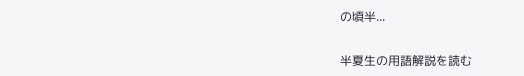の頃半...

半夏生の用語解説を読む